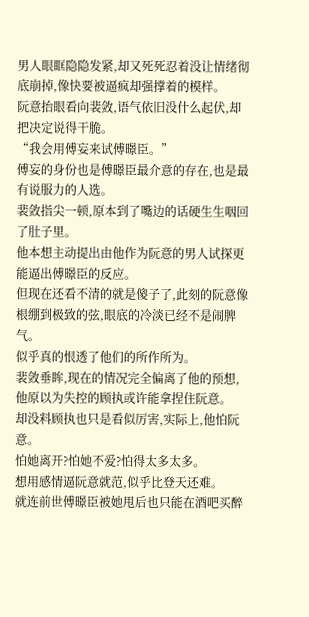男人眼眶隐隐发紧,却又死死忍着没让情绪彻底崩掉,像快要被逼疯却强撑着的模样。
阮意抬眼看向裴敛,语气依旧没什么起伏,却把决定说得干脆。
“我会用傅妄来试傅暻臣。”
傅妄的身份也是傅暻臣最介意的存在,也是最有说服力的人选。
裴敛指尖一顿,原本到了嘴边的话硬生生咽回了肚子里。
他本想主动提出由他作为阮意的男人试探更能逼出傅暻臣的反应。
但现在还看不清的就是傻子了,此刻的阮意像根绷到极致的弦,眼底的冷淡已经不是闹脾气。
似乎真的恨透了他们的所作所为。
裴敛垂眸,现在的情况完全偏离了他的预想,他原以为失控的顾执或许能拿捏住阮意。
却没料顾执也只是看似厉害,实际上,他怕阮意。
怕她离开?怕她不爱?怕得太多太多。
想用感情逼阮意就范,似乎比登天还难。
就连前世傅暻臣被她甩后也只能在酒吧买醉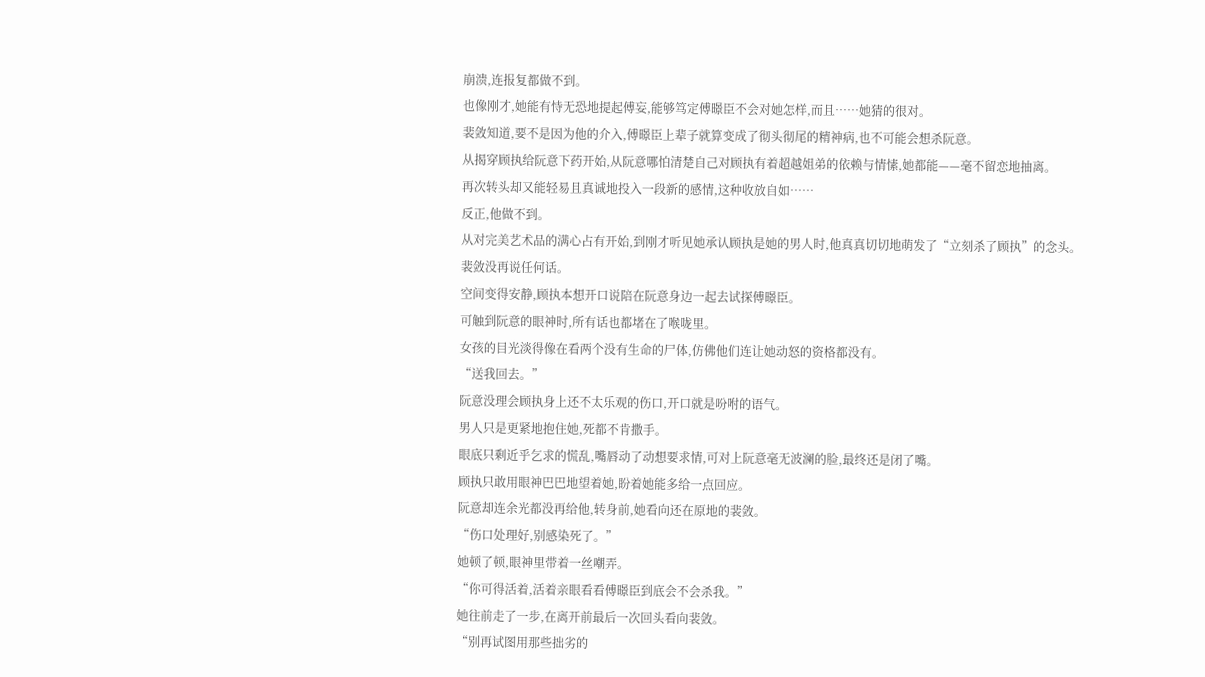崩溃,连报复都做不到。
也像刚才,她能有恃无恐地提起傅妄,能够笃定傅暻臣不会对她怎样,而且……她猜的很对。
裴敛知道,要不是因为他的介入,傅暻臣上辈子就算变成了彻头彻尾的精神病,也不可能会想杀阮意。
从揭穿顾执给阮意下药开始,从阮意哪怕清楚自己对顾执有着超越姐弟的依赖与情愫,她都能——毫不留恋地抽离。
再次转头却又能轻易且真诚地投入一段新的感情,这种收放自如……
反正,他做不到。
从对完美艺术品的满心占有开始,到刚才听见她承认顾执是她的男人时,他真真切切地萌发了“立刻杀了顾执”的念头。
裴敛没再说任何话。
空间变得安静,顾执本想开口说陪在阮意身边一起去试探傅暻臣。
可触到阮意的眼神时,所有话也都堵在了喉咙里。
女孩的目光淡得像在看两个没有生命的尸体,仿佛他们连让她动怒的资格都没有。
“送我回去。”
阮意没理会顾执身上还不太乐观的伤口,开口就是吩咐的语气。
男人只是更紧地抱住她,死都不肯撒手。
眼底只剩近乎乞求的慌乱,嘴唇动了动想要求情,可对上阮意毫无波澜的脸,最终还是闭了嘴。
顾执只敢用眼神巴巴地望着她,盼着她能多给一点回应。
阮意却连余光都没再给他,转身前,她看向还在原地的裴敛。
“伤口处理好,别感染死了。”
她顿了顿,眼神里带着一丝嘲弄。
“你可得活着,活着亲眼看看傅暻臣到底会不会杀我。”
她往前走了一步,在离开前最后一次回头看向裴敛。
“别再试图用那些拙劣的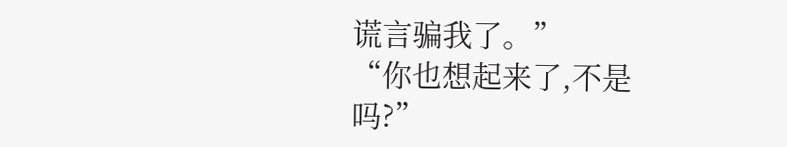谎言骗我了。”
“你也想起来了,不是吗?”